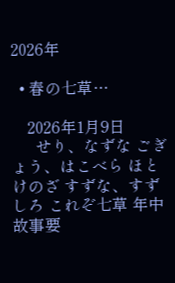2026年

  • 春の七草…

    2026年1月9日
      せり、なずな ごぎょう、はこべら ほとけのざ すずな、すずしろ これぞ七草 年中故事要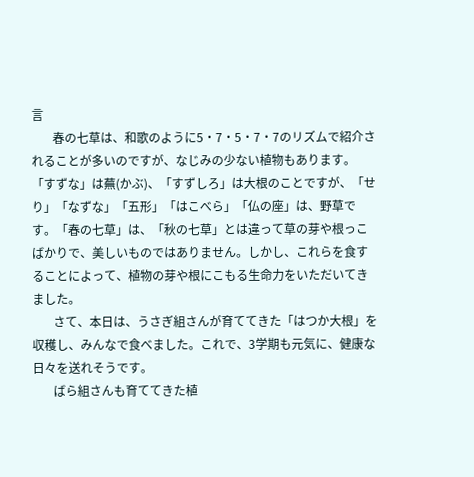言
       春の七草は、和歌のように5・7・5・7・7のリズムで紹介されることが多いのですが、なじみの少ない植物もあります。「すずな」は蕪(かぶ)、「すずしろ」は大根のことですが、「せり」「なずな」「五形」「はこべら」「仏の座」は、野草です。「春の七草」は、「秋の七草」とは違って草の芽や根っこばかりで、美しいものではありません。しかし、これらを食することによって、植物の芽や根にこもる生命力をいただいてきました。
       さて、本日は、うさぎ組さんが育ててきた「はつか大根」を収穫し、みんなで食べました。これで、3学期も元気に、健康な日々を送れそうです。
       ばら組さんも育ててきた植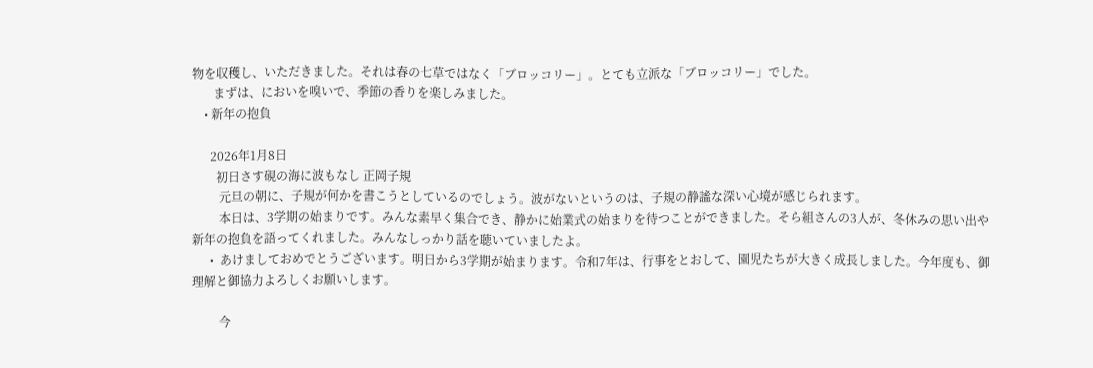物を収穫し、いただきました。それは春の七草ではなく「ブロッコリー」。とても立派な「ブロッコリー」でした。
       まずは、においを嗅いで、季節の香りを楽しみました。
    • 新年の抱負

      2026年1月8日
        初日さす硯の海に波もなし 正岡子規
         元旦の朝に、子規が何かを書こうとしているのでしょう。波がないというのは、子規の静謐な深い心境が感じられます。
         本日は、3学期の始まりです。みんな素早く集合でき、静かに始業式の始まりを待つことができました。そら組さんの3人が、冬休みの思い出や新年の抱負を語ってくれました。みんなしっかり話を聴いていましたよ。
      •  あけましておめでとうございます。明日から3学期が始まります。令和7年は、行事をとおして、園児たちが大きく成長しました。今年度も、御理解と御協力よろしくお願いします。

         今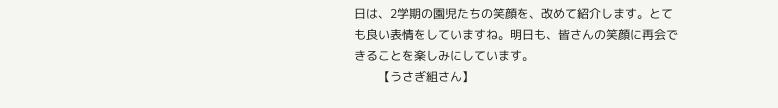日は、2学期の園児たちの笑顔を、改めて紹介します。とても良い表情をしていますね。明日も、皆さんの笑顔に再会できることを楽しみにしています。
        【うさぎ組さん】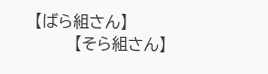【ばら組さん】
        【そら組さん】